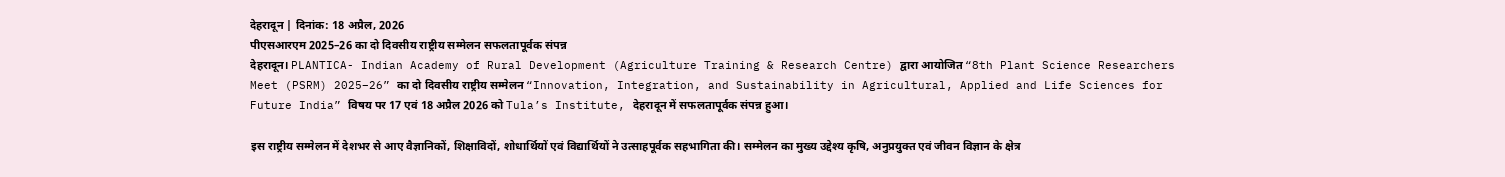देहरादून | दिनांक: 18 अप्रैल, 2026
पीएसआरएम 2025–26 का दो दिवसीय राष्ट्रीय सम्मेलन सफलतापूर्वक संपन्न
देहरादून। PLANTICA- Indian Academy of Rural Development (Agriculture Training & Research Centre) द्वारा आयोजित “8th Plant Science Researchers Meet (PSRM) 2025–26” का दो दिवसीय राष्ट्रीय सम्मेलन “Innovation, Integration, and Sustainability in Agricultural, Applied and Life Sciences for Future India” विषय पर 17 एवं 18 अप्रैल 2026 को Tula’s Institute, देहरादून में सफलतापूर्वक संपन्न हुआ।

इस राष्ट्रीय सम्मेलन में देशभर से आए वैज्ञानिकों, शिक्षाविदों, शोधार्थियों एवं विद्यार्थियों ने उत्साहपूर्वक सहभागिता की। सम्मेलन का मुख्य उद्देश्य कृषि, अनुप्रयुक्त एवं जीवन विज्ञान के क्षेत्र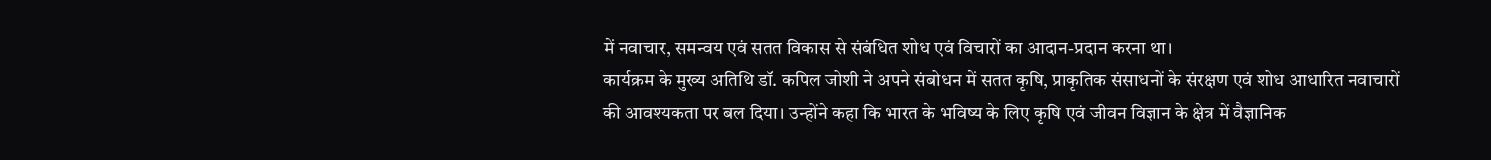में नवाचार, समन्वय एवं सतत विकास से संबंधित शोध एवं विचारों का आदान-प्रदान करना था।
कार्यक्रम के मुख्य अतिथि डॉ. कपिल जोशी ने अपने संबोधन में सतत कृषि, प्राकृतिक संसाधनों के संरक्षण एवं शोध आधारित नवाचारों की आवश्यकता पर बल दिया। उन्होंने कहा कि भारत के भविष्य के लिए कृषि एवं जीवन विज्ञान के क्षेत्र में वैज्ञानिक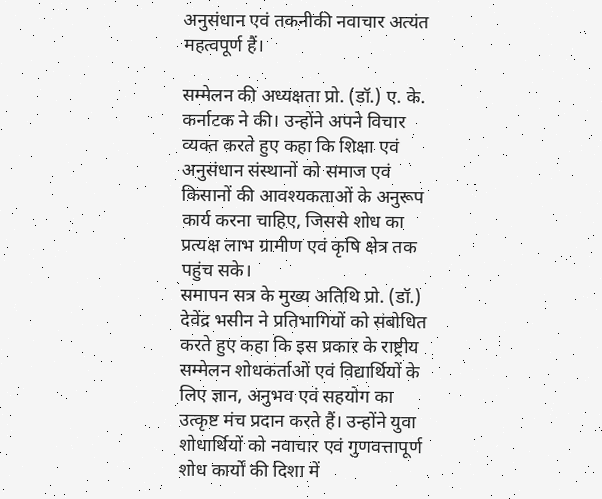अनुसंधान एवं तकनीकी नवाचार अत्यंत महत्वपूर्ण हैं।

सम्मेलन की अध्यक्षता प्रो. (डॉ.) ए. के. कर्नाटक ने की। उन्होंने अपने विचार व्यक्त करते हुए कहा कि शिक्षा एवं अनुसंधान संस्थानों को समाज एवं किसानों की आवश्यकताओं के अनुरूप कार्य करना चाहिए, जिससे शोध का प्रत्यक्ष लाभ ग्रामीण एवं कृषि क्षेत्र तक पहुंच सके।
समापन सत्र के मुख्य अतिथि प्रो. (डॉ.) देवेंद्र भसीन ने प्रतिभागियों को संबोधित करते हुए कहा कि इस प्रकार के राष्ट्रीय सम्मेलन शोधकर्ताओं एवं विद्यार्थियों के लिए ज्ञान, अनुभव एवं सहयोग का उत्कृष्ट मंच प्रदान करते हैं। उन्होंने युवा शोधार्थियों को नवाचार एवं गुणवत्तापूर्ण शोध कार्यों की दिशा में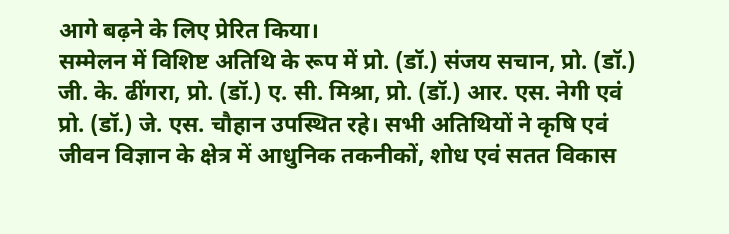आगे बढ़ने के लिए प्रेरित किया।
सम्मेलन में विशिष्ट अतिथि के रूप में प्रो. (डॉ.) संजय सचान, प्रो. (डॉ.) जी. के. ढींगरा, प्रो. (डॉ.) ए. सी. मिश्रा, प्रो. (डॉ.) आर. एस. नेगी एवं प्रो. (डॉ.) जे. एस. चौहान उपस्थित रहे। सभी अतिथियों ने कृषि एवं जीवन विज्ञान के क्षेत्र में आधुनिक तकनीकों, शोध एवं सतत विकास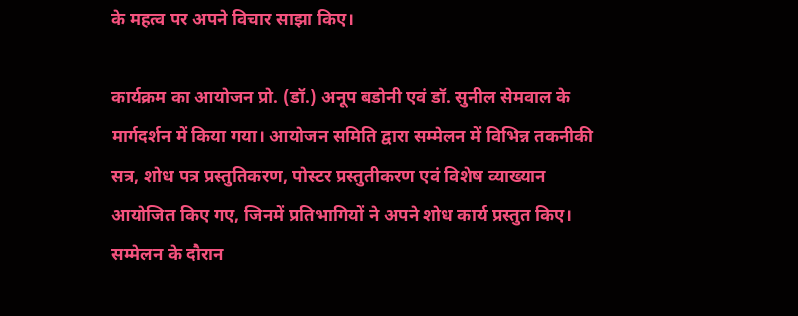के महत्व पर अपने विचार साझा किए।

कार्यक्रम का आयोजन प्रो. (डॉ.) अनूप बडोनी एवं डॉ. सुनील सेमवाल के मार्गदर्शन में किया गया। आयोजन समिति द्वारा सम्मेलन में विभिन्न तकनीकी सत्र, शोध पत्र प्रस्तुतिकरण, पोस्टर प्रस्तुतीकरण एवं विशेष व्याख्यान आयोजित किए गए, जिनमें प्रतिभागियों ने अपने शोध कार्य प्रस्तुत किए।
सम्मेलन के दौरान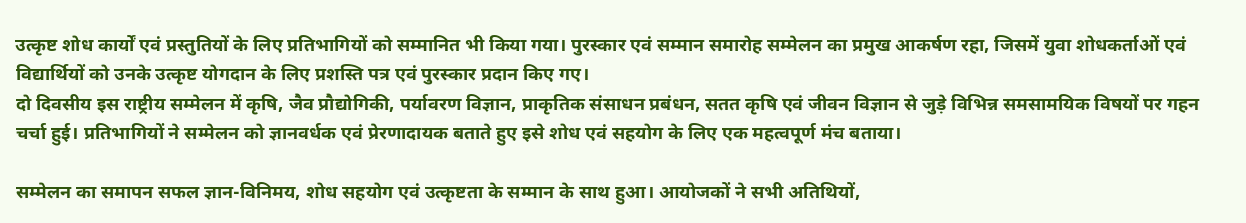उत्कृष्ट शोध कार्यों एवं प्रस्तुतियों के लिए प्रतिभागियों को सम्मानित भी किया गया। पुरस्कार एवं सम्मान समारोह सम्मेलन का प्रमुख आकर्षण रहा, जिसमें युवा शोधकर्ताओं एवं विद्यार्थियों को उनके उत्कृष्ट योगदान के लिए प्रशस्ति पत्र एवं पुरस्कार प्रदान किए गए।
दो दिवसीय इस राष्ट्रीय सम्मेलन में कृषि, जैव प्रौद्योगिकी, पर्यावरण विज्ञान, प्राकृतिक संसाधन प्रबंधन, सतत कृषि एवं जीवन विज्ञान से जुड़े विभिन्न समसामयिक विषयों पर गहन चर्चा हुई। प्रतिभागियों ने सम्मेलन को ज्ञानवर्धक एवं प्रेरणादायक बताते हुए इसे शोध एवं सहयोग के लिए एक महत्वपूर्ण मंच बताया।

सम्मेलन का समापन सफल ज्ञान-विनिमय, शोध सहयोग एवं उत्कृष्टता के सम्मान के साथ हुआ। आयोजकों ने सभी अतिथियों,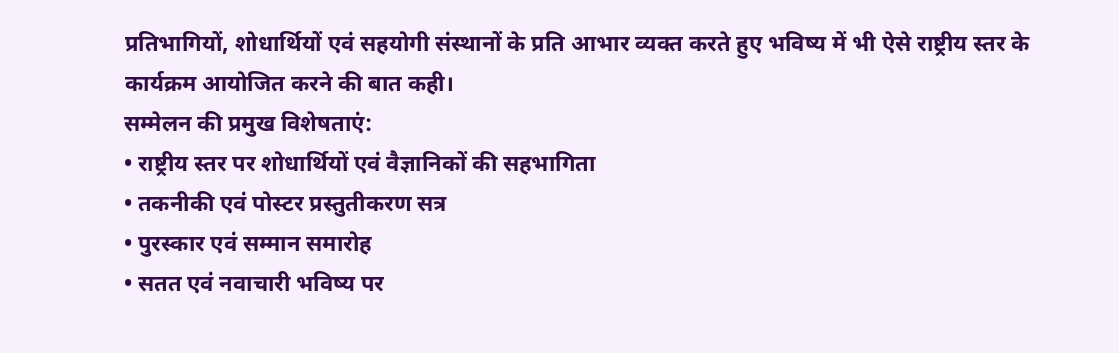प्रतिभागियों, शोधार्थियों एवं सहयोगी संस्थानों के प्रति आभार व्यक्त करते हुए भविष्य में भी ऐसे राष्ट्रीय स्तर के कार्यक्रम आयोजित करने की बात कही।
सम्मेलन की प्रमुख विशेषताएं:
• राष्ट्रीय स्तर पर शोधार्थियों एवं वैज्ञानिकों की सहभागिता
• तकनीकी एवं पोस्टर प्रस्तुतीकरण सत्र
• पुरस्कार एवं सम्मान समारोह
• सतत एवं नवाचारी भविष्य पर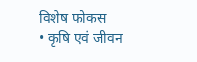विशेष फोकस
• कृषि एवं जीवन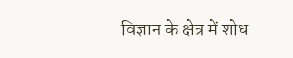विज्ञान के क्षेत्र में शोध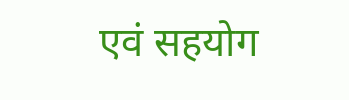एवं सहयोग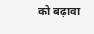को बढ़ावा